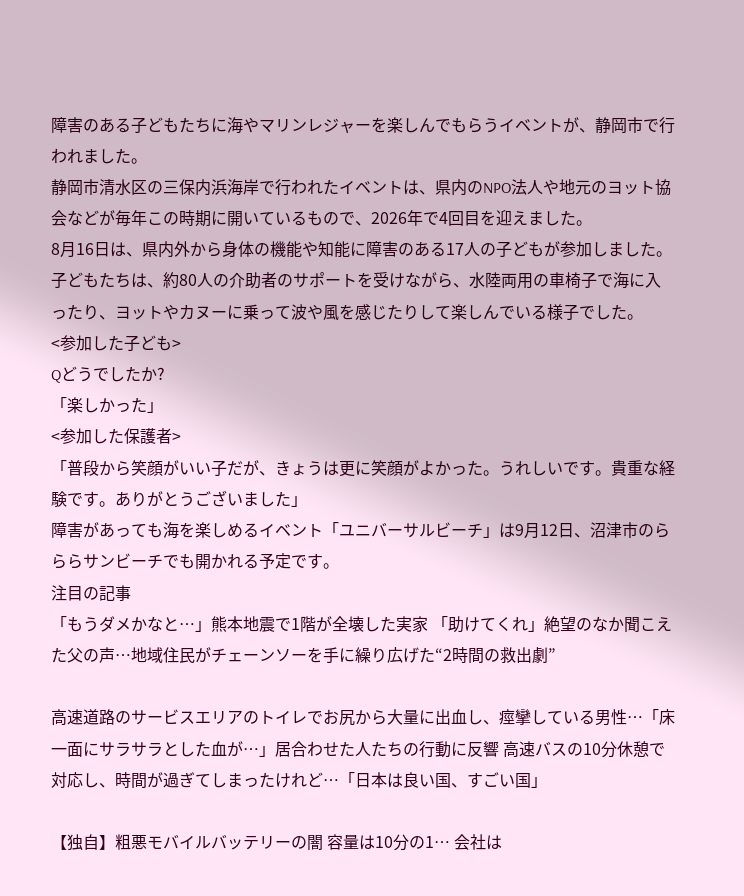障害のある子どもたちに海やマリンレジャーを楽しんでもらうイベントが、静岡市で行われました。
静岡市清水区の三保内浜海岸で行われたイベントは、県内のNPO法人や地元のヨット協会などが毎年この時期に開いているもので、2026年で4回目を迎えました。
8月16日は、県内外から身体の機能や知能に障害のある17人の子どもが参加しました。
子どもたちは、約80人の介助者のサポートを受けながら、水陸両用の車椅子で海に入ったり、ヨットやカヌーに乗って波や風を感じたりして楽しんでいる様子でした。
<参加した子ども>
Qどうでしたか?
「楽しかった」
<参加した保護者>
「普段から笑顔がいい子だが、きょうは更に笑顔がよかった。うれしいです。貴重な経験です。ありがとうございました」
障害があっても海を楽しめるイベント「ユニバーサルビーチ」は9月12日、沼津市のらららサンビーチでも開かれる予定です。
注目の記事
「もうダメかなと…」熊本地震で1階が全壊した実家 「助けてくれ」絶望のなか聞こえた父の声…地域住民がチェーンソーを手に繰り広げた“2時間の救出劇”

高速道路のサービスエリアのトイレでお尻から大量に出血し、痙攣している男性…「床一面にサラサラとした血が…」居合わせた人たちの行動に反響 高速バスの10分休憩で対応し、時間が過ぎてしまったけれど…「日本は良い国、すごい国」

【独自】粗悪モバイルバッテリーの闇 容量は10分の1… 会社は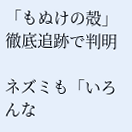「もぬけの殻」 徹底追跡で判明

ネズミも「いろんな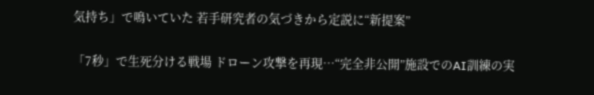気持ち」で鳴いていた 若手研究者の気づきから定説に“新提案”

「7秒」で生死分ける戦場 ドローン攻撃を再現…“完全非公開”施設でのAI訓練の実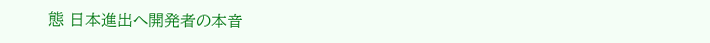態 日本進出へ開発者の本音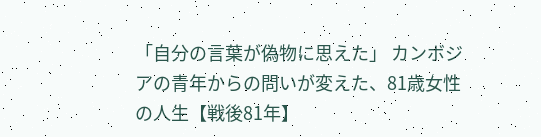「自分の言葉が偽物に思えた」 カンボジアの青年からの問いが変えた、81歳女性の人生【戦後81年】